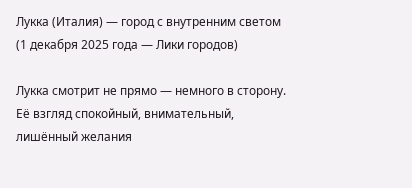Лукка (Италия) — город с внутренним светом (1 декабря 2025 года — Лики городов)

Лукка смотрит не прямо — немного в сторону.
Её взгляд спокойный, внимательный, лишённый желания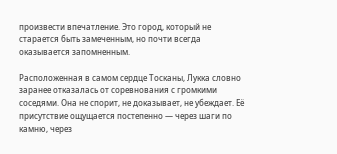произвести впечатление. Это город, который не старается быть замеченным, но почти всегда оказывается запомненным.

Расположенная в самом сердце Тосканы, Лукка словно заранее отказалась от соревнования с громкими соседями. Она не спорит, не доказывает, не убеждает. Её присутствие ощущается постепенно — через шаги по камню, через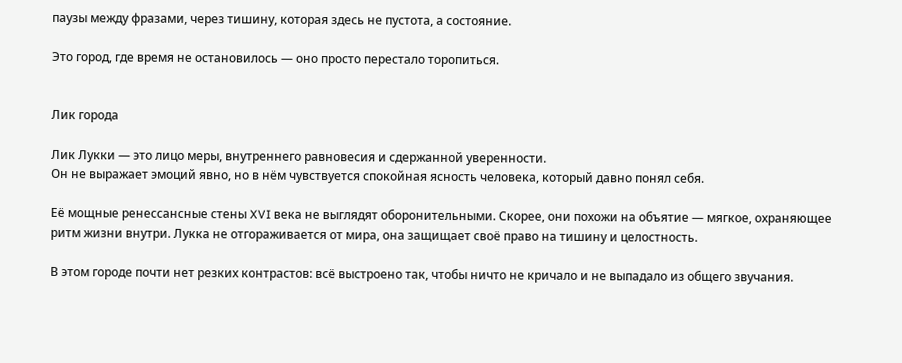паузы между фразами, через тишину, которая здесь не пустота, а состояние.

Это город, где время не остановилось — оно просто перестало торопиться.


Лик города

Лик Лукки — это лицо меры, внутреннего равновесия и сдержанной уверенности.
Он не выражает эмоций явно, но в нём чувствуется спокойная ясность человека, который давно понял себя.

Её мощные ренессансные стены XVI века не выглядят оборонительными. Скорее, они похожи на объятие — мягкое, охраняющее ритм жизни внутри. Лукка не отгораживается от мира, она защищает своё право на тишину и целостность.

В этом городе почти нет резких контрастов: всё выстроено так, чтобы ничто не кричало и не выпадало из общего звучания.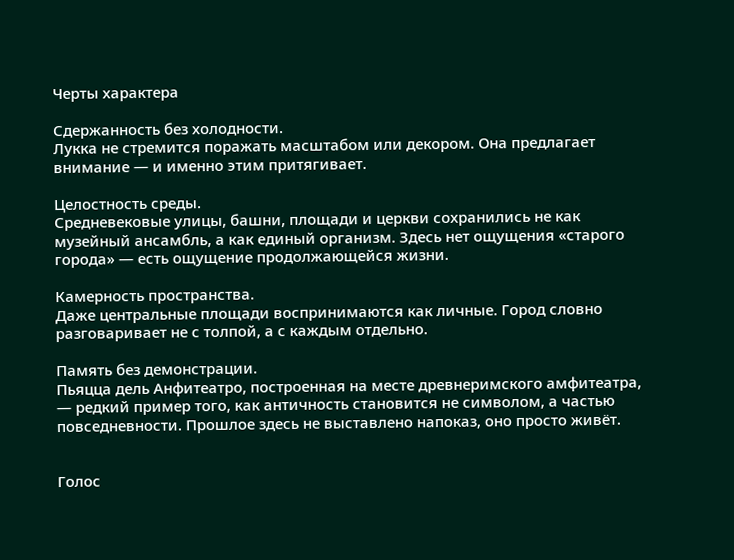Черты характера

Сдержанность без холодности.
Лукка не стремится поражать масштабом или декором. Она предлагает внимание — и именно этим притягивает.

Целостность среды.
Средневековые улицы, башни, площади и церкви сохранились не как музейный ансамбль, а как единый организм. Здесь нет ощущения «старого города» — есть ощущение продолжающейся жизни.

Камерность пространства.
Даже центральные площади воспринимаются как личные. Город словно разговаривает не с толпой, а с каждым отдельно.

Память без демонстрации.
Пьяцца дель Анфитеатро, построенная на месте древнеримского амфитеатра, — редкий пример того, как античность становится не символом, а частью повседневности. Прошлое здесь не выставлено напоказ, оно просто живёт.


Голос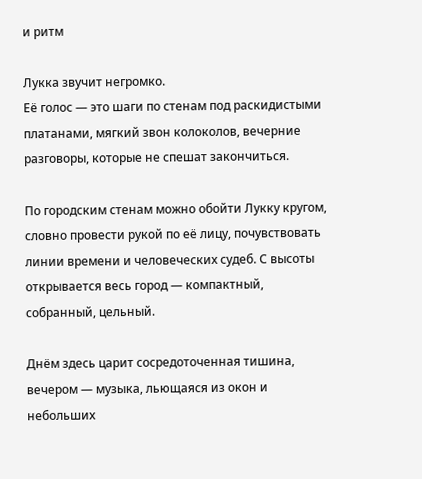и ритм

Лукка звучит негромко.
Её голос — это шаги по стенам под раскидистыми платанами, мягкий звон колоколов, вечерние разговоры, которые не спешат закончиться.

По городским стенам можно обойти Лукку кругом, словно провести рукой по её лицу, почувствовать линии времени и человеческих судеб. С высоты открывается весь город — компактный, собранный, цельный.

Днём здесь царит сосредоточенная тишина, вечером — музыка, льющаяся из окон и небольших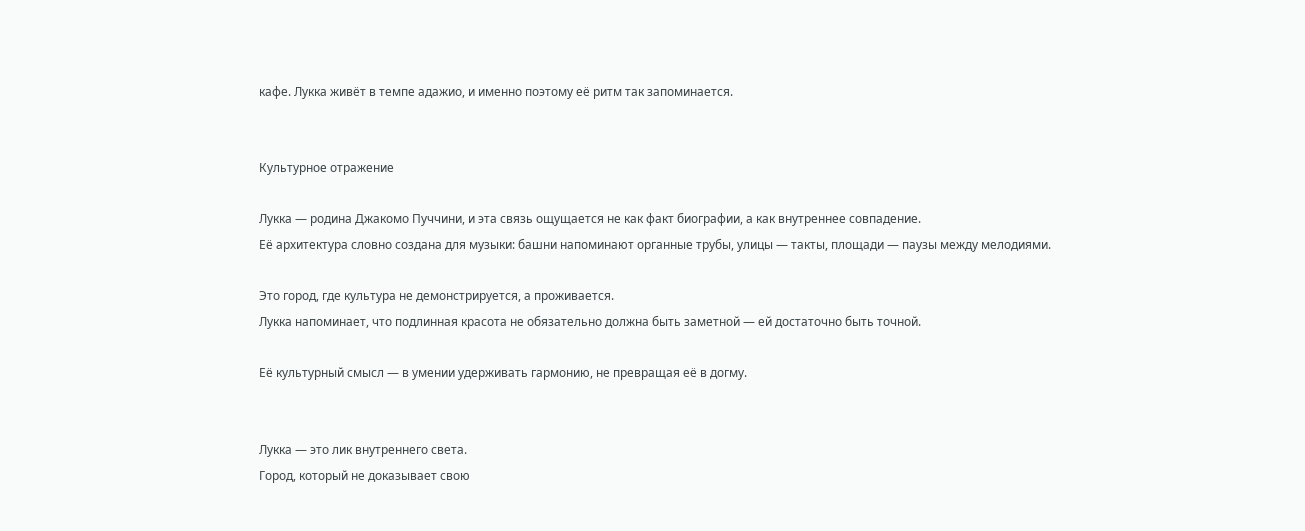кафе. Лукка живёт в темпе адажио, и именно поэтому её ритм так запоминается.


Культурное отражение

Лукка — родина Джакомо Пуччини, и эта связь ощущается не как факт биографии, а как внутреннее совпадение.
Её архитектура словно создана для музыки: башни напоминают органные трубы, улицы — такты, площади — паузы между мелодиями.

Это город, где культура не демонстрируется, а проживается.
Лукка напоминает, что подлинная красота не обязательно должна быть заметной — ей достаточно быть точной.

Её культурный смысл — в умении удерживать гармонию, не превращая её в догму.


Лукка — это лик внутреннего света.
Город, который не доказывает свою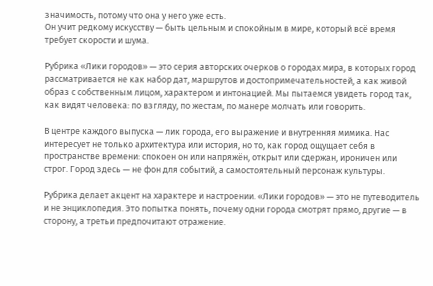значимость, потому что она у него уже есть.
Он учит редкому искусству — быть цельным и спокойным в мире, который всё время требует скорости и шума.

Рубрика «Лики городов» — это серия авторских очерков о городах мира, в которых город рассматривается не как набор дат, маршрутов и достопримечательностей, а как живой образ с собственным лицом, характером и интонацией. Мы пытаемся увидеть город так, как видят человека: по взгляду, по жестам, по манере молчать или говорить.

В центре каждого выпуска — лик города, его выражение и внутренняя мимика. Нас интересует не только архитектура или история, но то, как город ощущает себя в пространстве времени: спокоен он или напряжён, открыт или сдержан, ироничен или строг. Город здесь — не фон для событий, а самостоятельный персонаж культуры.

Рубрика делает акцент на характере и настроении. «Лики городов» — это не путеводитель и не энциклопедия. Это попытка понять, почему одни города смотрят прямо, другие — в сторону, а третьи предпочитают отражение.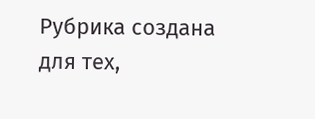Рубрика создана для тех,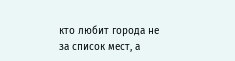кто любит города не за список мест, а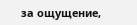за ощущение,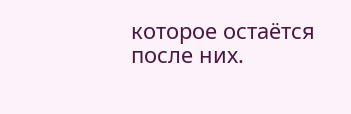которое остаётся после них.